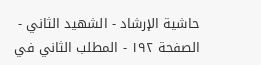حاشية الإرشاد - الشهيد الثاني - الصفحة ١٩٢ - المطلب الثاني في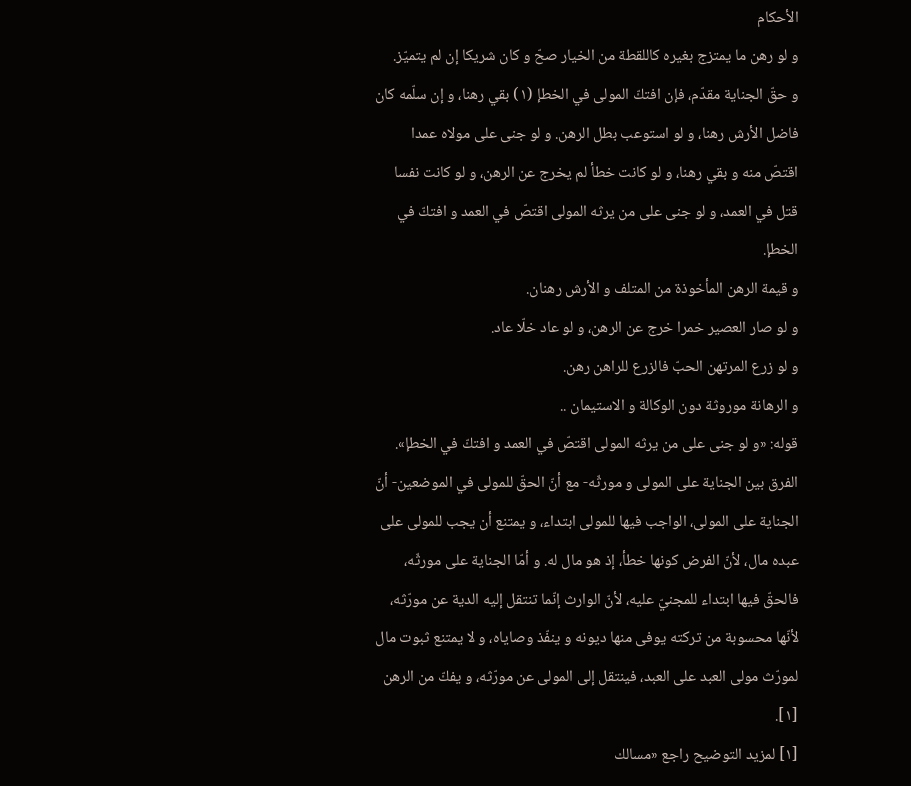الأحكام
و لو رهن ما يمتزج بغيره كاللقطة من الخيار صحّ و كان شريكا إن لم يتميّز.
و حقّ الجناية مقدّم، فإن افتكّ المولى في الخطإ (١) بقي رهنا، و إن سلّمه كان فاضل الأرش رهنا، و لو استوعب بطل الرهن. و لو جنى على مولاه عمدا اقتصّ منه و بقي رهنا، و لو كانت خطأ لم يخرج عن الرهن، و لو كانت نفسا قتل في العمد، و لو جنى على من يرثه المولى اقتصّ في العمد و افتكّ في الخطإ.
و قيمة الرهن المأخوذة من المتلف و الأرش رهنان.
و لو صار العصير خمرا خرج عن الرهن، و لو عاد خلّا عاد.
و لو زرع المرتهن الحبّ فالزرع للراهن رهن.
و الرهانة موروثة دون الوكالة و الاستيمان ..
قوله: «و لو جنى على من يرثه المولى اقتصّ في العمد و افتكّ في الخطإ».
الفرق بين الجناية على المولى و مورثّه- مع أنّ الحقّ للمولى في الموضعين- أنّ الجناية على المولى، الواجب فيها للمولى ابتداء، و يمتنع أن يجب للمولى على عبده مال، لأنّ الفرض كونها خطأ، إذ هو مال له. و أمّا الجناية على مورثّه، فالحقّ فيها ابتداء للمجنيّ عليه، لأنّ الوارث إنّما تنتقل إليه الدية عن مورّثه، لأنّها محسوبة من تركته يوفى منها ديونه و ينفّذ وصاياه، و لا يمتنع ثبوت مال لمورّث مولى العبد على العبد، فينتقل إلى المولى عن مورّثه، و يفكّ من الرهن [١].
[١] لمزيد التوضيح راجع «مسالك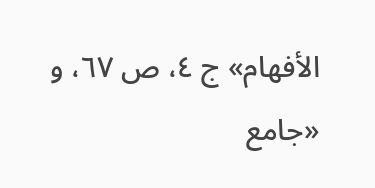الأفهام» ج ٤، ص ٦٧، و «جامع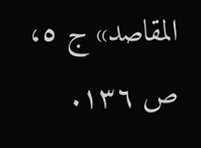المقاصد» ج ٥، ص ١٣٦.